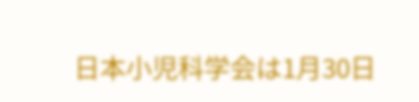日本小児科学会は1月30日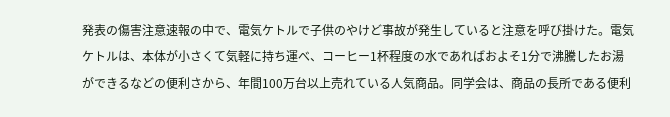発表の傷害注意速報の中で、電気ケトルで子供のやけど事故が発生していると注意を呼び掛けた。電気ケトルは、本体が小さくて気軽に持ち運べ、コーヒー1杯程度の水であればおよそ1分で沸騰したお湯ができるなどの便利さから、年間100万台以上売れている人気商品。同学会は、商品の長所である便利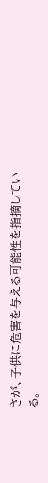さが、子供に危害を与える可能性を指摘している。